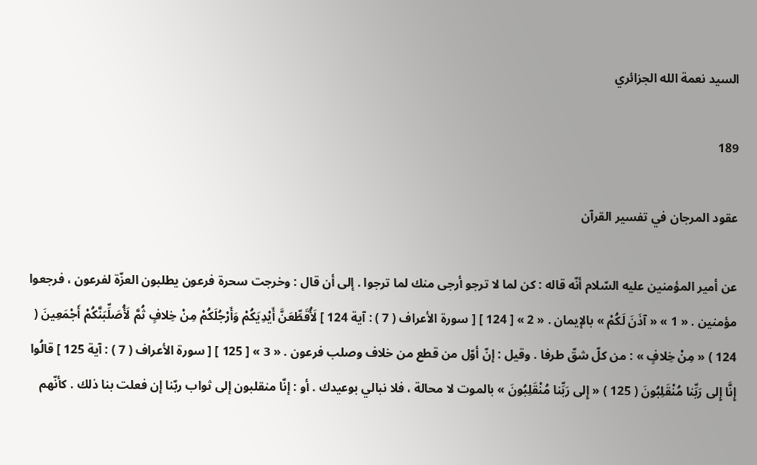السيد نعمة الله الجزائري

189

عقود المرجان في تفسير القرآن

عن أمير المؤمنين عليه السّلام أنّه قاله : كن لما لا ترجو أرجى منك لما ترجوا . إلى أن قال : وخرجت سحرة فرعون يطلبون العزّة لفرعون ، فرجعوا مؤمنين . « 1 » « آذَنَ لَكُمْ » بالإيمان . « 2 » [ 124 ] [ سورة الأعراف ( 7 ) : آية 124 ] لَأُقَطِّعَنَّ أَيْدِيَكُمْ وَأَرْجُلَكُمْ مِنْ خِلافٍ ثُمَّ لَأُصَلِّبَنَّكُمْ أَجْمَعِينَ ( 124 ) « مِنْ خِلافٍ » : من كلّ شقّ طرفا . وقيل : إنّ أوّل من قطع من خلاف وصلب فرعون . « 3 » [ 125 ] [ سورة الأعراف ( 7 ) : آية 125 ] قالُوا إِنَّا إِلى رَبِّنا مُنْقَلِبُونَ ( 125 ) « إِلى رَبِّنا مُنْقَلِبُونَ » بالموت لا محالة ، فلا نبالي بوعيدك . أو : إنّا منقلبون إلى ثواب ربّنا إن فعلت بنا ذلك . كأنّهم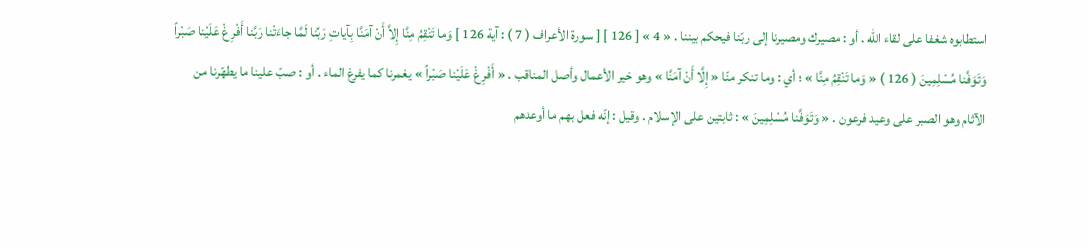استطابوه شغفا على لقاء اللّه . أو : مصيرك ومصيرنا إلى ربّنا فيحكم بيننا . « 4 » [ 126 ] [ سورة الأعراف ( 7 ) : آية 126 ] وَما تَنْقِمُ مِنَّا إِلاَّ أَنْ آمَنَّا بِآياتِ رَبِّنا لَمَّا جاءَتْنا رَبَّنا أَفْرِغْ عَلَيْنا صَبْراً وَتَوَفَّنا مُسْلِمِينَ ( 126 ) « وَما تَنْقِمُ مِنَّا » ؛ أي : وما تنكر منّا « إِلَّا أَنْ آمَنَّا » وهو خير الأعمال وأصل المناقب . « أَفْرِغْ عَلَيْنا صَبْراً » يغمرنا كما يفرغ الماء . أو : صبّ علينا ما يطهّرنا من الآثام وهو الصبر على وعيد فرعون . « وَتَوَفَّنا مُسْلِمِينَ » : ثابتين على الإسلام . وقيل : إنّه فعل بهم ما أوعدهم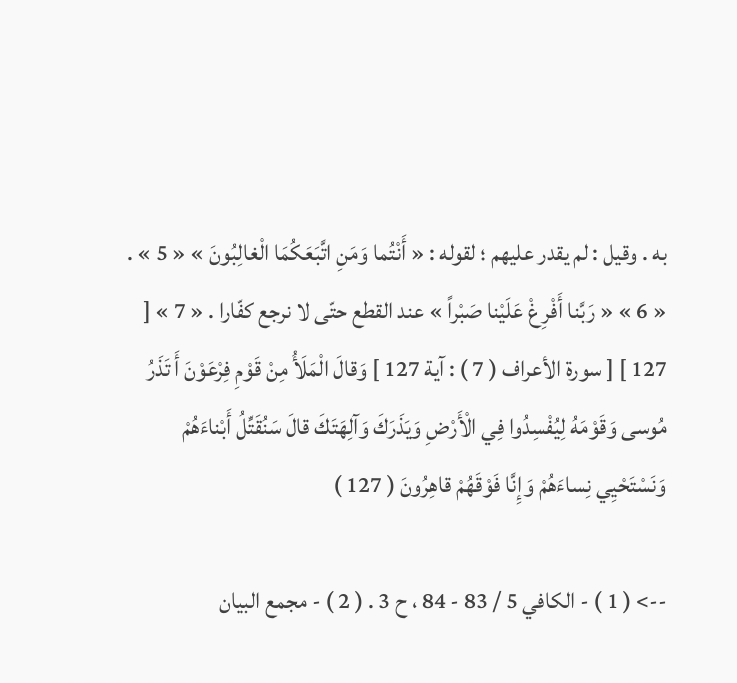به . وقيل : لم يقدر عليهم ؛ لقوله : « أَنْتُما وَمَنِ اتَّبَعَكُمَا الْغالِبُونَ » « 5 » . « 6 » « رَبَّنا أَفْرِغْ عَلَيْنا صَبْراً » عند القطع حتّى لا نرجع كفّارا . « 7 » [ 127 ] [ سورة الأعراف ( 7 ) : آية 127 ] وَقالَ الْمَلَأُ مِنْ قَوْمِ فِرْعَوْنَ أَ تَذَرُ مُوسى وَقَوْمَهُ لِيُفْسِدُوا فِي الْأَرْضِ وَيَذَرَكَ وَآلِهَتَكَ قالَ سَنُقَتِّلُ أَبْناءَهُمْ وَنَسْتَحْيِي نِساءَهُمْ وَإِنَّا فَوْقَهُمْ قاهِرُونَ ( 127 )

--> ( 1 ) - الكافي 5 / 83 - 84 ، ح 3 . ( 2 ) - مجمع البيان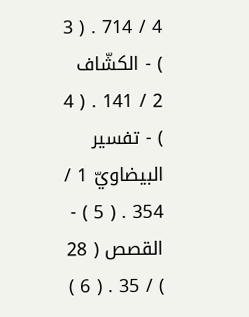4 / 714 . ( 3 ) - الكشّاف 2 / 141 . ( 4 ) - تفسير البيضاويّ 1 / 354 . ( 5 ) - القصص ( 28 ) / 35 . ( 6 )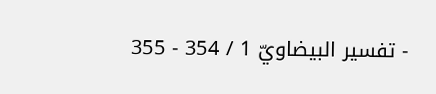- تفسير البيضاويّ 1 / 354 - 355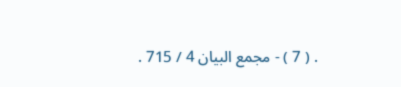. ( 7 ) - مجمع البيان 4 / 715 .